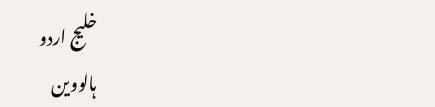خلیج اردو
ہالووین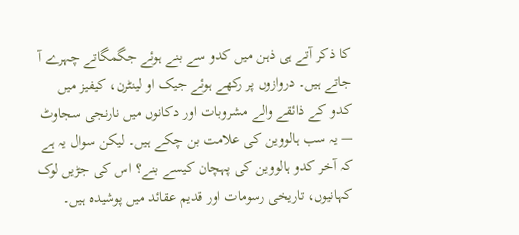کا ذکر آتے ہی ذہن میں کدو سے بنے ہوئے جگمگاتے چہرے آ جاتے ہیں۔ دروازوں پر رکھے ہوئے جیک او لینٹرن، کیفیز میں کدو کے ذائقے والے مشروبات اور دکانوں میں نارنجی سجاوٹ — یہ سب ہالووین کی علامت بن چکے ہیں۔ لیکن سوال یہ ہے کہ آخر کدو ہالووین کی پہچان کیسے بنے؟ اس کی جڑیں لوک کہانیوں، تاریخی رسومات اور قدیم عقائد میں پوشیدہ ہیں۔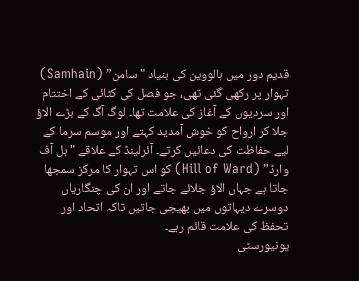قدیم دور میں ہالووین کی بنیاد "سامن” (Samhain) تہوار پر رکھی گئی تھی، جو فصل کی کٹائی کے اختتام اور سردیوں کے آغاز کی علامت تھا۔ لوگ آگ کے بڑے الاؤ جلا کر ارواح کو خوش آمدید کہتے اور موسم سرما کے لیے حفاظت کی دعائیں کرتے۔ آئرلینڈ کے علاقے "ہل آف وارڈ” (Hill of Ward) کو اس تہوار کا مرکز سمجھا جاتا ہے جہاں الاؤ جلائے جاتے اور ان کی چنگاریاں دوسرے دیہاتوں میں بھیجی جاتیں تاکہ اتحاد اور تحفظ کی علامت قائم رہے۔
یونیورسٹی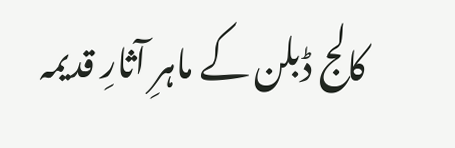کالج ڈبلن کے ماہرِ آثارِ قدیمہ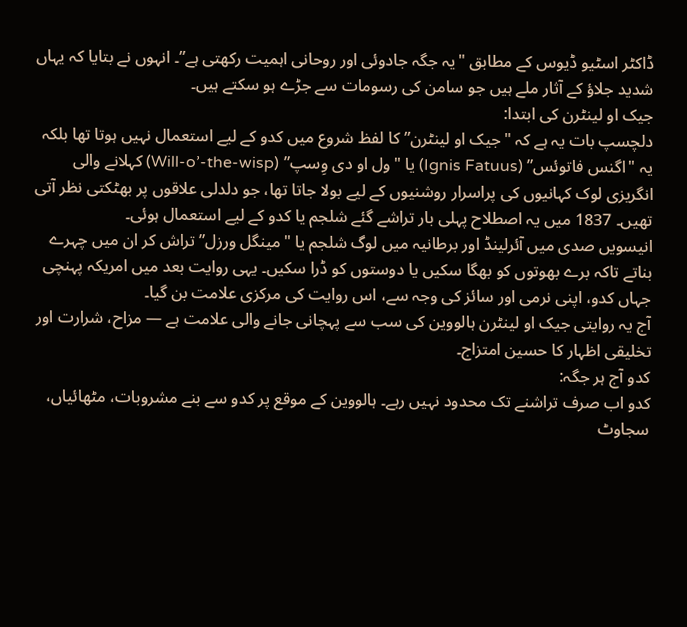ڈاکٹر اسٹیو ڈیوس کے مطابق "یہ جگہ جادوئی اور روحانی اہمیت رکھتی ہے”۔ انہوں نے بتایا کہ یہاں شدید جلاؤ کے آثار ملے ہیں جو سامن کی رسومات سے جڑے ہو سکتے ہیں۔
جیک او لینٹرن کی ابتدا:
دلچسپ بات یہ ہے کہ "جیک او لینٹرن” کا لفظ شروع میں کدو کے لیے استعمال نہیں ہوتا تھا بلکہ یہ "اگنس فاتوئس” (Ignis Fatuus) یا "ول او دی وِسپ” (Will-o’-the-wisp) کہلانے والی انگریزی لوک کہانیوں کی پراسرار روشنیوں کے لیے بولا جاتا تھا، جو دلدلی علاقوں پر بھٹکتی نظر آتی تھیں۔ 1837 میں یہ اصطلاح پہلی بار تراشے گئے شلجم یا کدو کے لیے استعمال ہوئی۔
انیسویں صدی میں آئرلینڈ اور برطانیہ میں لوگ شلجم یا "مینگل ورزل” تراش کر ان میں چہرے بناتے تاکہ برے بھوتوں کو بھگا سکیں یا دوستوں کو ڈرا سکیں۔ یہی روایت بعد میں امریکہ پہنچی جہاں کدو، اپنی نرمی اور سائز کی وجہ سے، اس روایت کی مرکزی علامت بن گیا۔
آج یہ روایتی جیک او لینٹرن ہالووین کی سب سے پہچانی جانے والی علامت ہے — مزاح، شرارت اور تخلیقی اظہار کا حسین امتزاج۔
کدو آج ہر جگہ:
کدو اب صرف تراشنے تک محدود نہیں رہے۔ ہالووین کے موقع پر کدو سے بنے مشروبات، مٹھائیاں، سجاوٹ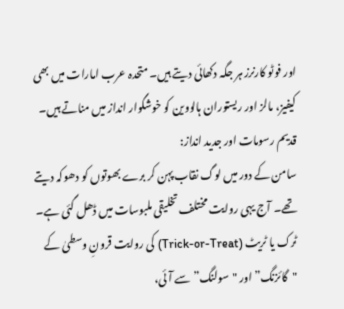اور فوٹو کارنرز ہر جگہ دکھائی دیتے ہیں۔ متحدہ عرب امارات میں بھی کیفیز، مالز اور ریستوران ہالووین کو خوشگوار انداز میں مناتے ہیں۔
قدیم رسومات اور جدید انداز:
سامن کے دور میں لوگ نقاب پہن کر برے بھوتوں کو دھوکہ دیتے تھے۔ آج یہی روایت مختلف تخلیقی ملبوسات میں ڈھل گئی ہے۔
ٹرک یا ٹریٹ (Trick-or-Treat) کی روایت قرونِ وسطیٰ کے "گائزنگ” اور "سولنگ” سے آئی،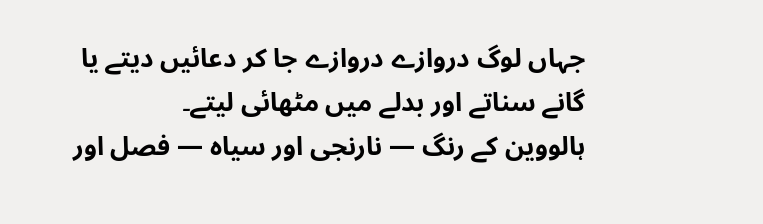جہاں لوگ دروازے دروازے جا کر دعائیں دیتے یا گانے سناتے اور بدلے میں مٹھائی لیتے۔
ہالووین کے رنگ — نارنجی اور سیاہ — فصل اور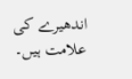اندھیرے کی علامت ہیں۔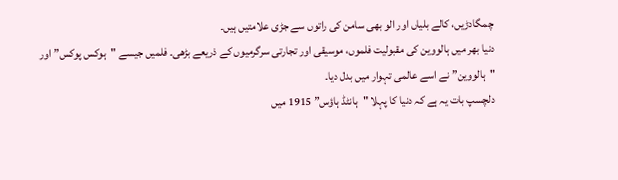چمگادڑیں، کالے بلیاں اور الو بھی سامن کی راتوں سے جڑی علامتیں ہیں۔
دنیا بھر میں ہالووین کی مقبولیت فلموں، موسیقی اور تجارتی سرگرمیوں کے ذریعے بڑھی۔ فلمیں جیسے "ہوکس پوکس” اور "ہالووین” نے اسے عالمی تہوار میں بدل دیا۔
دلچسپ بات یہ ہے کہ دنیا کا پہلا "ہانٹڈ ہاؤس” 1915 میں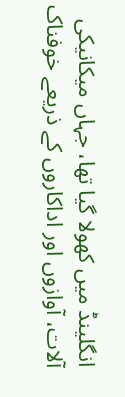انگلینڈ میں کھولا گیا تھا، جہاں میکانیکی آلات، آوازوں اور اداکاروں کے ذریعے خوفناک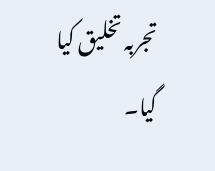تجربہ تخلیق کیا گیا۔